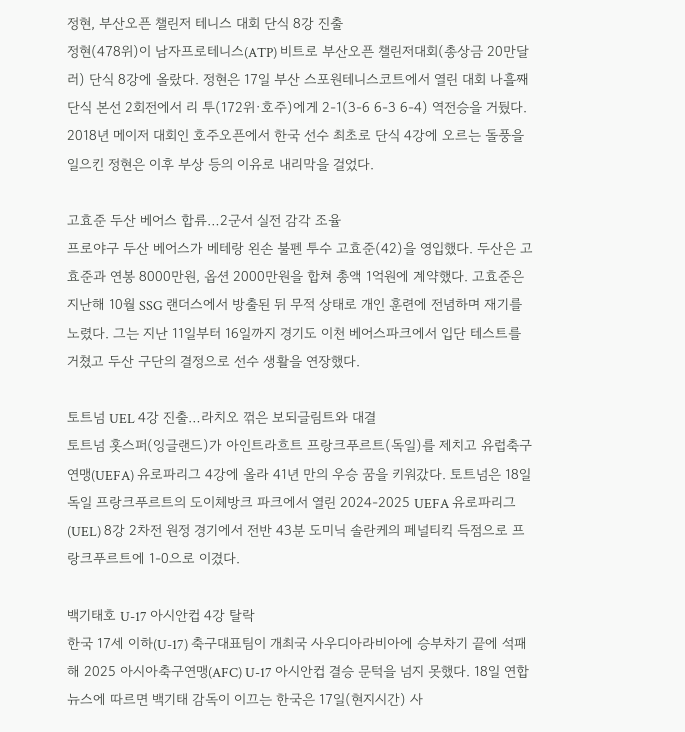정현, 부산오픈 챌린저 테니스 대회 단식 8강 진출
정현(478위)이 남자프로테니스(ATP) 비트로 부산오픈 챌린저대회(총상금 20만달러) 단식 8강에 올랐다. 정현은 17일 부산 스포원테니스코트에서 열린 대회 나흘째 단식 본선 2회전에서 리 투(172위·호주)에게 2-1(3-6 6-3 6-4) 역전승을 거뒀다. 2018년 메이저 대회인 호주오픈에서 한국 선수 최초로 단식 4강에 오르는 돌풍을 일으킨 정현은 이후 부상 등의 이유로 내리막을 걸었다.

고효준 두산 베어스 합류…2군서 실전 감각 조율
프로야구 두산 베어스가 베테랑 왼손 불펜 투수 고효준(42)을 영입했다. 두산은 고효준과 연봉 8000만원, 옵션 2000만원을 합쳐 총액 1억원에 계약했다. 고효준은 지난해 10월 SSG 랜더스에서 방출된 뒤 무적 상태로 개인 훈련에 전념하며 재기를 노렸다. 그는 지난 11일부터 16일까지 경기도 이천 베어스파크에서 입단 테스트를 거쳤고 두산 구단의 결정으로 선수 생활을 연장했다.

토트넘 UEL 4강 진출…라치오 꺾은 보되글림트와 대결
토트넘 홋스퍼(잉글랜드)가 아인트라흐트 프랑크푸르트(독일)를 제치고 유럽축구연맹(UEFA) 유로파리그 4강에 올라 41년 만의 우승 꿈을 키워갔다. 토트넘은 18일 독일 프랑크푸르트의 도이체방크 파크에서 열린 2024-2025 UEFA 유로파리그(UEL) 8강 2차전 원정 경기에서 전반 43분 도미닉 솔란케의 페널티킥 득점으로 프랑크푸르트에 1-0으로 이겼다.

백기태호 U-17 아시안컵 4강 탈락
한국 17세 이하(U-17) 축구대표팀이 개최국 사우디아라비아에 승부차기 끝에 석패해 2025 아시아축구연맹(AFC) U-17 아시안컵 결승 문턱을 넘지 못했다. 18일 연합뉴스에 따르면 백기태 감독이 이끄는 한국은 17일(현지시간) 사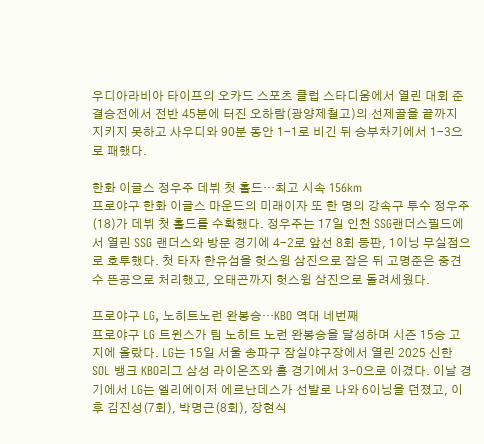우디아라비아 타이프의 오카드 스포츠 클럽 스타디움에서 열린 대회 준결승전에서 전반 45분에 터진 오하람(광양제철고)의 선제골을 끝까지 지키지 못하고 사우디와 90분 동안 1-1로 비긴 뒤 승부차기에서 1-3으로 패했다.

한화 이글스 정우주 데뷔 첫 홀드…최고 시속 156km
프로야구 한화 이글스 마운드의 미래이자 또 한 명의 강속구 투수 정우주(18)가 데뷔 첫 홀드를 수확했다. 정우주는 17일 인천 SSG랜더스필드에서 열린 SSG 랜더스와 방문 경기에 4-2로 앞선 8회 등판, 1이닝 무실점으로 호투했다. 첫 타자 한유섬을 헛스윙 삼진으로 잡은 뒤 고명준은 중견수 뜬공으로 처리했고, 오태곤까지 헛스윙 삼진으로 돌려세웠다.

프로야구 LG, 노히트노런 완봉승…KBO 역대 네번째
프로야구 LG 트윈스가 팀 노히트 노런 완봉승을 달성하며 시즌 15승 고지에 올랐다. LG는 15일 서울 송파구 잠실야구장에서 열린 2025 신한 SOL 뱅크 KBO리그 삼성 라이온즈와 홈 경기에서 3-0으로 이겼다. 이날 경기에서 LG는 엘리에이저 에르난데스가 선발로 나와 6이닝을 던졌고, 이후 김진성(7회), 박명근(8회), 장현식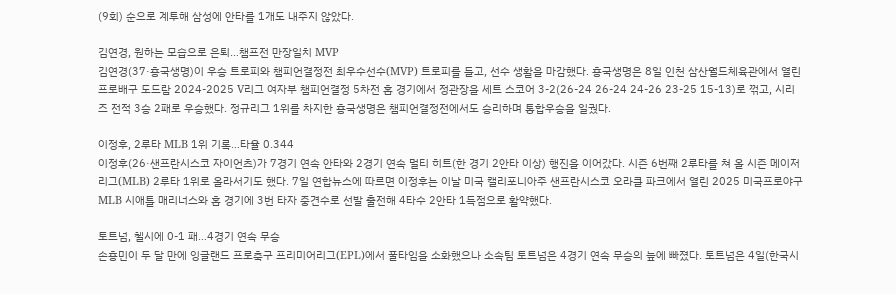(9회) 순으로 계투해 삼성에 안타를 1개도 내주지 않았다.

김연경, 원하는 모습으로 은퇴…챔프전 만장일치 MVP
김연경(37·흥국생명)이 우승 트로피와 챔피언결정전 최우수선수(MVP) 트로피를 들고, 선수 생활을 마감했다. 흥국생명은 8일 인천 삼산월드체육관에서 열린 프로배구 도드람 2024-2025 V리그 여자부 챔피언결정 5차전 홈 경기에서 정관장을 세트 스코어 3-2(26-24 26-24 24-26 23-25 15-13)로 꺾고, 시리즈 전적 3승 2패로 우승했다. 정규리그 1위를 차지한 흥국생명은 챔피언결정전에서도 승리하며 통합우승을 일궜다.

이정후, 2루타 MLB 1위 기록…타율 0.344
이정후(26·샌프란시스코 자이언츠)가 7경기 연속 안타와 2경기 연속 멀티 히트(한 경기 2안타 이상) 행진을 이어갔다. 시즌 6번째 2루타를 쳐 올 시즌 메이저리그(MLB) 2루타 1위로 올라서기도 했다. 7일 연합뉴스에 따르면 이정후는 이날 미국 캘리포니아주 샌프란시스코 오라클 파크에서 열린 2025 미국프로야구 MLB 시애틀 매리너스와 홈 경기에 3번 타자 중견수로 선발 출전해 4타수 2안타 1득점으로 활약했다.

토트넘, 첼시에 0-1 패…4경기 연속 무승
손흥민이 두 달 만에 잉글랜드 프로축구 프리미어리그(EPL)에서 풀타임을 소화했으나 소속팀 토트넘은 4경기 연속 무승의 늪에 빠졌다. 토트넘은 4일(한국시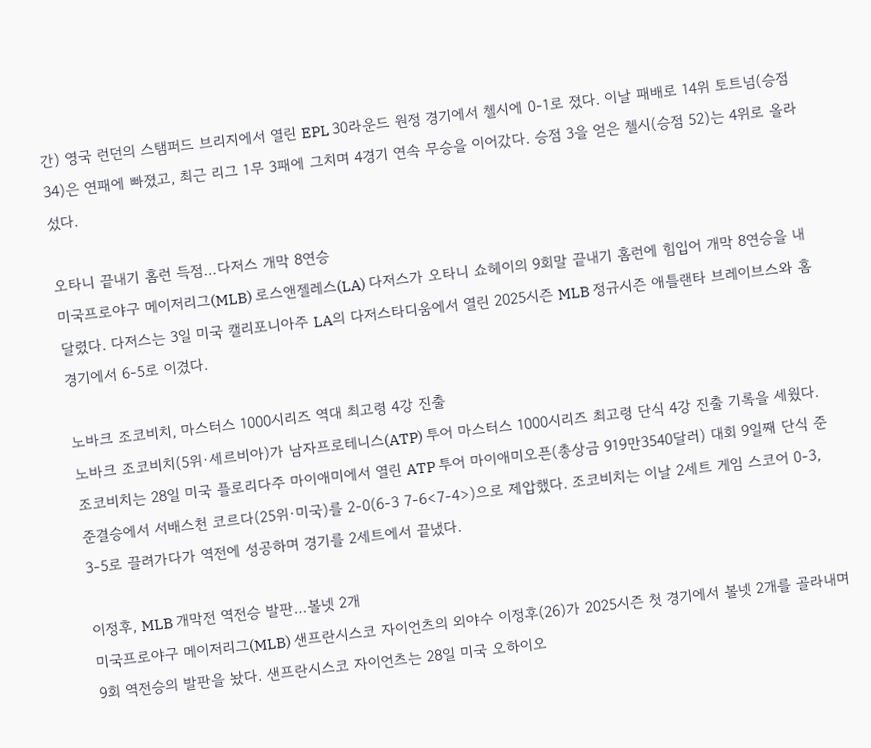간) 영국 런던의 스탬퍼드 브리지에서 열린 EPL 30라운드 원정 경기에서 첼시에 0-1로 졌다. 이날 패배로 14위 토트넘(승점 34)은 연패에 빠졌고, 최근 리그 1무 3패에 그치며 4경기 연속 무승을 이어갔다. 승점 3을 얻은 첼시(승점 52)는 4위로 올라섰다.

오타니 끝내기 홈런 득점…다저스 개막 8연승
미국프로야구 메이저리그(MLB) 로스앤젤레스(LA) 다저스가 오타니 쇼헤이의 9회말 끝내기 홈런에 힘입어 개막 8연승을 내달렸다. 다저스는 3일 미국 캘리포니아주 LA의 다저스타디움에서 열린 2025시즌 MLB 정규시즌 애틀랜타 브레이브스와 홈 경기에서 6-5로 이겼다.

노바크 조코비치, 마스터스 1000시리즈 역대 최고령 4강 진출
노바크 조코비치(5위·세르비아)가 남자프로테니스(ATP) 투어 마스터스 1000시리즈 최고령 단식 4강 진출 기록을 세웠다. 조코비치는 28일 미국 플로리다주 마이애미에서 열린 ATP 투어 마이애미오픈(총상금 919만3540달러) 대회 9일째 단식 준준결승에서 서배스천 코르다(25위·미국)를 2-0(6-3 7-6<7-4>)으로 제압했다. 조코비치는 이날 2세트 게임 스코어 0-3, 3-5로 끌려가다가 역전에 성공하며 경기를 2세트에서 끝냈다.

이정후, MLB 개막전 역전승 발판…볼넷 2개
미국프로야구 메이저리그(MLB) 샌프란시스코 자이언츠의 외야수 이정후(26)가 2025시즌 첫 경기에서 볼넷 2개를 골라내며 9회 역전승의 발판을 놨다. 샌프란시스코 자이언츠는 28일 미국 오하이오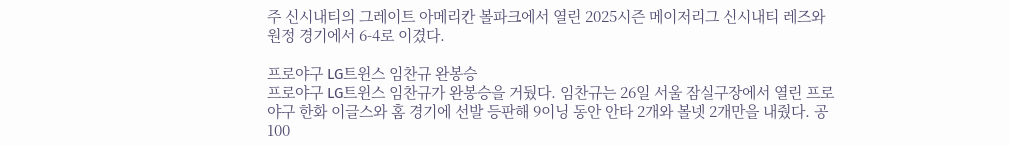주 신시내티의 그레이트 아메리칸 볼파크에서 열린 2025시즌 메이저리그 신시내티 레즈와 원정 경기에서 6-4로 이겼다.

프로야구 LG트윈스 임찬규 완봉승
프로야구 LG트윈스 임찬규가 완봉승을 거뒀다. 임찬규는 26일 서울 잠실구장에서 열린 프로야구 한화 이글스와 홈 경기에 선발 등판해 9이닝 동안 안타 2개와 볼넷 2개만을 내줬다. 공 100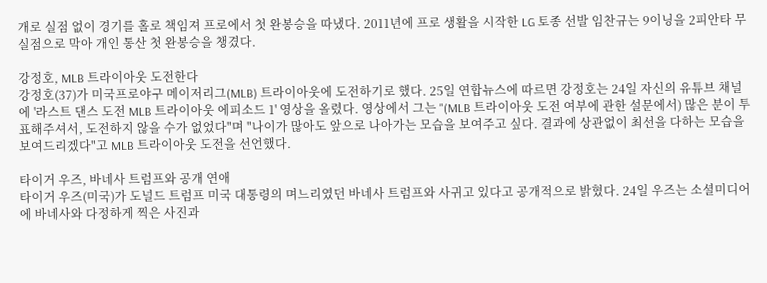개로 실점 없이 경기를 홀로 책임져 프로에서 첫 완봉승을 따냈다. 2011년에 프로 생활을 시작한 LG 토종 선발 임찬규는 9이닝을 2피안타 무실점으로 막아 개인 통산 첫 완봉승을 챙겼다.

강정호, MLB 트라이아웃 도전한다
강정호(37)가 미국프로야구 메이저리그(MLB) 트라이아웃에 도전하기로 했다. 25일 연합뉴스에 따르면 강정호는 24일 자신의 유튜브 채널에 '라스트 댄스 도전 MLB 트라이아웃 에피소드 1' 영상을 올렸다. 영상에서 그는 "(MLB 트라이아웃 도전 여부에 관한 설문에서) 많은 분이 투표해주셔서, 도전하지 않을 수가 없었다"며 "나이가 많아도 앞으로 나아가는 모습을 보여주고 싶다. 결과에 상관없이 최선을 다하는 모습을 보여드리겠다"고 MLB 트라이아웃 도전을 선언했다.

타이거 우즈, 바네사 트럼프와 공개 연애
타이거 우즈(미국)가 도널드 트럼프 미국 대통령의 며느리였던 바네사 트럼프와 사귀고 있다고 공개적으로 밝혔다. 24일 우즈는 소셜미디어에 바네사와 다정하게 찍은 사진과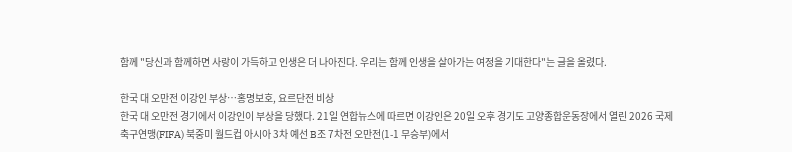함께 "당신과 함께하면 사랑이 가득하고 인생은 더 나아진다. 우리는 함께 인생을 살아가는 여정을 기대한다"는 글을 올렸다.

한국 대 오만전 이강인 부상…홍명보호, 요르단전 비상
한국 대 오만전 경기에서 이강인이 부상을 당했다. 21일 연합뉴스에 따르면 이강인은 20일 오후 경기도 고양종합운동장에서 열린 2026 국제축구연맹(FIFA) 북중미 월드컵 아시아 3차 예선 B조 7차전 오만전(1-1 무승부)에서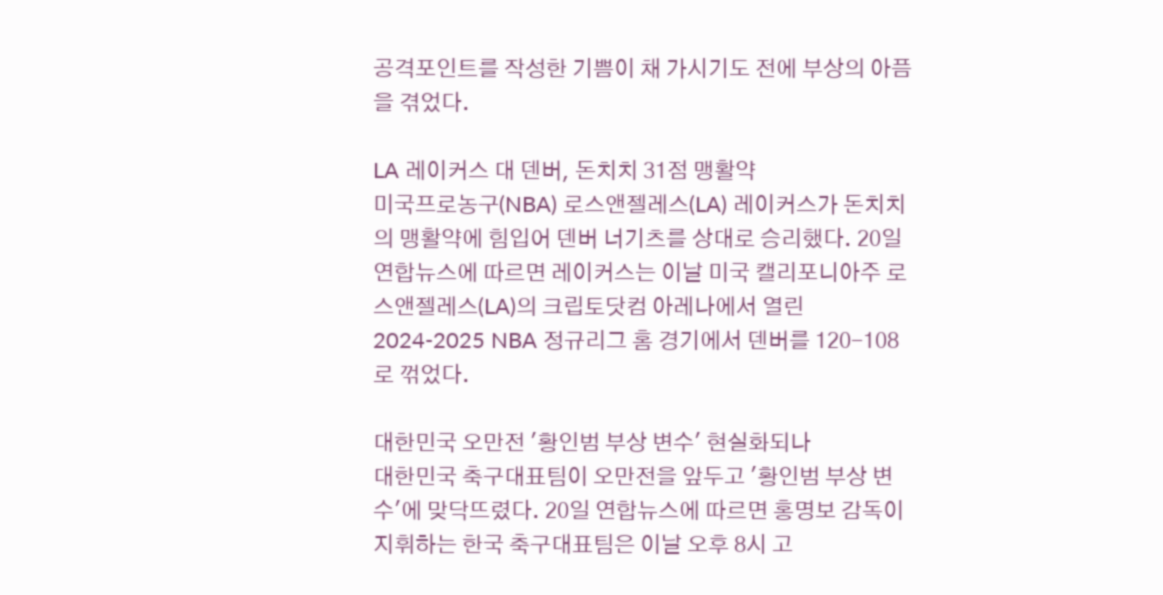공격포인트를 작성한 기쁨이 채 가시기도 전에 부상의 아픔을 겪었다.

LA 레이커스 대 덴버, 돈치치 31점 맹활약
미국프로농구(NBA) 로스앤젤레스(LA) 레이커스가 돈치치의 맹활약에 힘입어 덴버 너기츠를 상대로 승리했다. 20일 연합뉴스에 따르면 레이커스는 이날 미국 캘리포니아주 로스앤젤레스(LA)의 크립토닷컴 아레나에서 열린 2024-2025 NBA 정규리그 홈 경기에서 덴버를 120-108로 꺾었다.

대한민국 오만전 '황인범 부상 변수' 현실화되나
대한민국 축구대표팀이 오만전을 앞두고 '황인범 부상 변수'에 맞닥뜨렸다. 20일 연합뉴스에 따르면 홍명보 감독이 지휘하는 한국 축구대표팀은 이날 오후 8시 고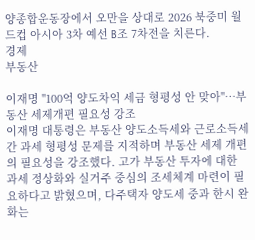양종합운동장에서 오만을 상대로 2026 북중미 월드컵 아시아 3차 예선 B조 7차전을 치른다.
경제
부동산

이재명 "100억 양도차익 세금 형평성 안 맞아"…부동산 세제개편 필요성 강조
이재명 대통령은 부동산 양도소득세와 근로소득세 간 과세 형평성 문제를 지적하며 부동산 세제 개편의 필요성을 강조했다. 고가 부동산 투자에 대한 과세 정상화와 실거주 중심의 조세체계 마련이 필요하다고 밝혔으며, 다주택자 양도세 중과 한시 완화는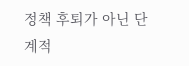정책 후퇴가 아닌 단계적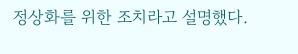정상화를 위한 조치라고 설명했다.